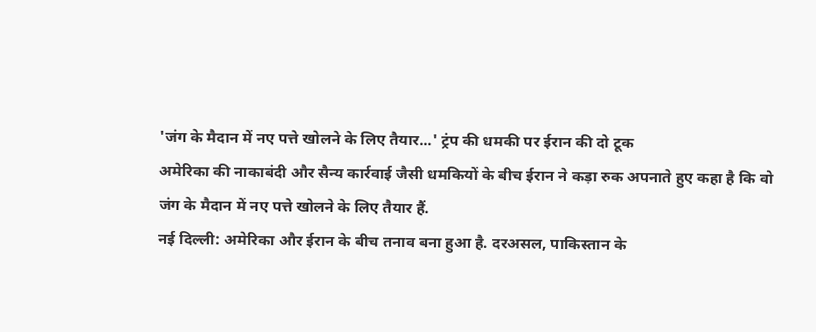'जंग के मैदान में नए पत्ते खोलने के लिए तैयार...' ट्रंप की धमकी पर ईरान की दो टूक
अमेरिका की नाकाबंदी और सैन्य कार्रवाई जैसी धमकियों के बीच ईरान ने कड़ा रुक अपनाते हुए कहा है कि वो जंग के मैदान में नए पत्ते खोलने के लिए तैयार हैं.
नई दिल्ली: अमेरिका और ईरान के बीच तनाव बना हुआ है. दरअसल, पाकिस्तान के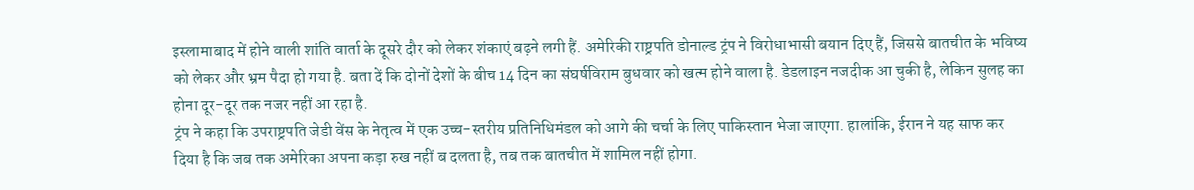इस्लामाबाद में होने वाली शांति वार्ता के दूसरे दौर को लेकर शंकाएं बढ़ने लगी हैं. अमेरिकी राष्ट्रपति डोनाल्ड ट्रंप ने विरोधाभासी बयान दिए हैं, जिससे बातचीत के भविष्य को लेकर और भ्रम पैदा हो गया है. बता दें कि दोनों देशों के बीच 14 दिन का संघर्षविराम बुधवार को खत्म होने वाला है. डेडलाइन नजदीक आ चुकी है, लेकिन सुलह का होना दूर-दूर तक नजर नहीं आ रहा है.
ट्रंप ने कहा कि उपराष्ट्रपति जेडी वेंस के नेतृत्व में एक उच्च-स्तरीय प्रतिनिधिमंडल को आगे की चर्चा के लिए पाकिस्तान भेजा जाएगा. हालांकि, ईरान ने यह साफ कर दिया है कि जब तक अमेरिका अपना कड़ा रुख नहीं ब दलता है, तब तक बातचीत में शामिल नहीं होगा.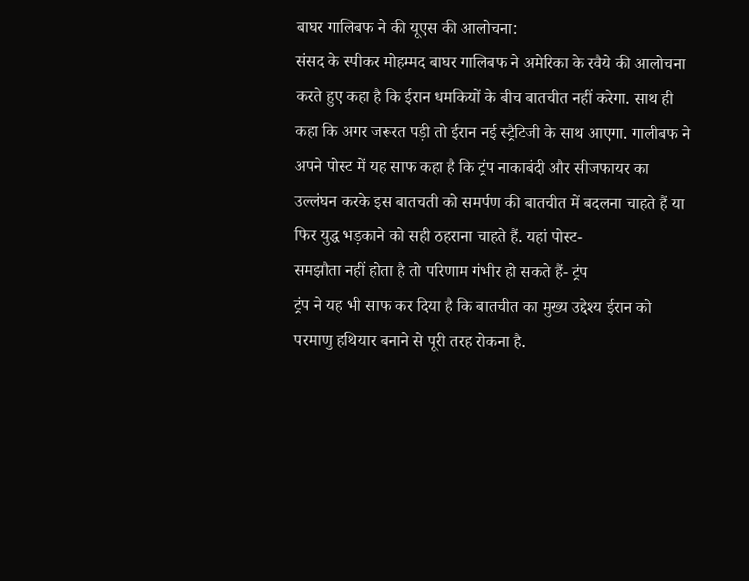बाघर गालिबफ ने की यूएस की आलोचना:
संसद के स्पीकर मोहम्मद बाघर गालिबफ ने अमेरिका के रवैये की आलोचना करते हुए कहा है कि ईरान धमकियों के बीच बातचीत नहीं करेगा. साथ ही कहा कि अगर जरूरत पड़ी तो ईरान नई स्ट्रैटिजी के साथ आएगा. गालीबफ ने अपने पोस्ट में यह साफ कहा है कि ट्रंप नाकाबंदी और सीजफायर का उल्लंघन करके इस बातचती को समर्पण की बातचीत में बदलना चाहते हैं या फिर युद्ध भड़काने को सही ठहराना चाहते हैं. यहां पोस्ट-
समझौता नहीं होता है तो परिणाम गंभीर हो सकते हैं- ट्रंप
ट्रंप ने यह भी साफ कर दिया है कि बातचीत का मुख्य उद्देश्य ईरान को परमाणु हथियार बनाने से पूरी तरह रोकना है.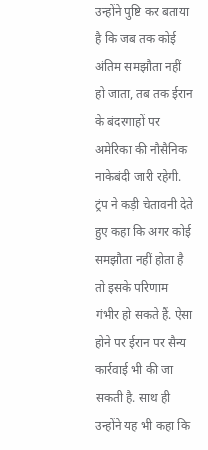उन्होंने पुष्टि कर बताया है कि जब तक कोई अंतिम समझौता नहीं हो जाता, तब तक ईरान के बंदरगाहों पर अमेरिका की नौसैनिक नाकेबंदी जारी रहेगी. ट्रंप ने कड़ी चेतावनी देते हुए कहा कि अगर कोई समझौता नहीं होता है तो इसके परिणाम गंभीर हो सकते हैं. ऐसा होने पर ईरान पर सैन्य कार्रवाई भी की जा सकती है. साथ ही उन्होंने यह भी कहा कि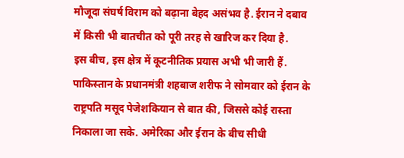मौजूदा संघर्ष विराम को बढ़ाना बेहद असंभव है. ईरान ने दबाव में किसी भी बातचीत को पूरी तरह से खारिज कर दिया है.
इस बीच, इस क्षेत्र में कूटनीतिक प्रयास अभी भी जारी हैं. पाकिस्तान के प्रधानमंत्री शहबाज शरीफ ने सोमवार को ईरान के राष्ट्रपति मसूद पेजेशकियान से बात की, जिससे कोई रास्ता निकाला जा सके. अमेरिका और ईरान के बीच सीधी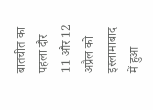बातचीत का पहला दौर 11 और 12 अप्रैल को इस्लामाबाद में हुआ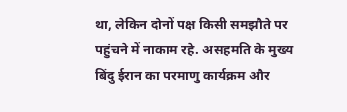था, लेकिन दोनों पक्ष किसी समझौते पर पहुंचने में नाकाम रहे. असहमति के मुख्य बिंदु ईरान का परमाणु कार्यक्रम और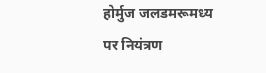होर्मुज जलडमरूमध्य पर नियंत्रण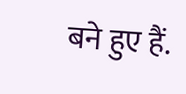बने हुए हैं.